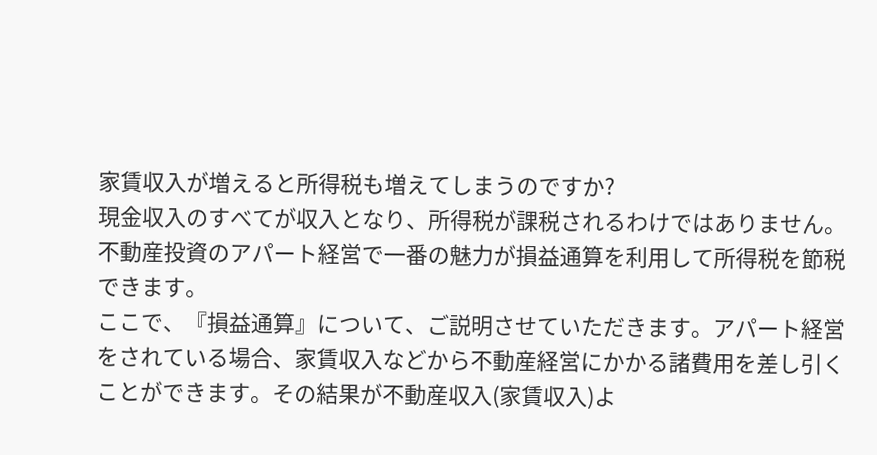家賃収入が増えると所得税も増えてしまうのですか?
現金収入のすべてが収入となり、所得税が課税されるわけではありません。
不動産投資のアパート経営で一番の魅力が損益通算を利用して所得税を節税できます。
ここで、『損益通算』について、ご説明させていただきます。アパート経営をされている場合、家賃収入などから不動産経営にかかる諸費用を差し引くことができます。その結果が不動産収入(家賃収入)よ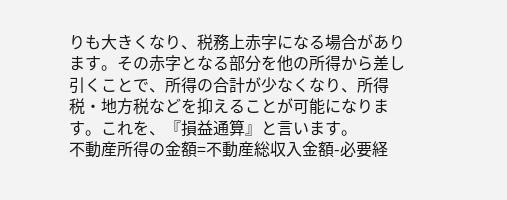りも大きくなり、税務上赤字になる場合があります。その赤字となる部分を他の所得から差し引くことで、所得の合計が少なくなり、所得税・地方税などを抑えることが可能になります。これを、『損益通算』と言います。
不動産所得の金額=不動産総収入金額-必要経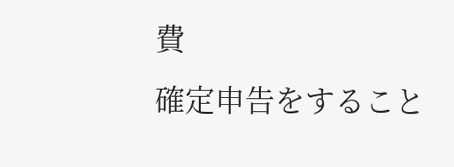費
確定申告をすること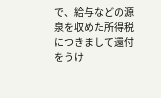で、給与などの源泉を収めた所得税につきまして還付をうけ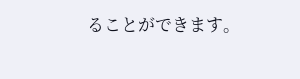ることができます。